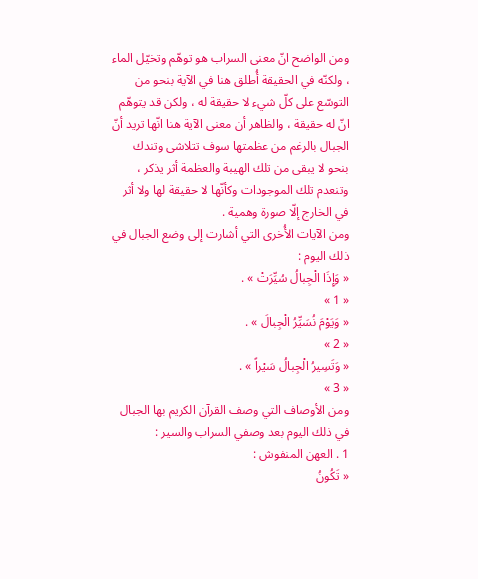ومن الواضح انّ معنى السراب هو توهّم وتخيّل الماء ، ولكنّه في الحقيقة أُطلق هنا في الآية بنحو من التوسّع على كلّ شيء لا حقيقة له ، ولكن قد يتوهّم انّ له حقيقة ، والظاهر أن معنى الآية هنا انّها تريد أنّ الجبال بالرغم من عظمتها سوف تتلاشى وتندك بنحو لا يبقى من تلك الهيبة والعظمة أثر يذكر ، وتنعدم تلك الموجودات وكأنّها لا حقيقة لها ولا أثر في الخارج إلّا صورة وهمية .
ومن الآيات الأُخرى التي أشارت إلى وضع الجبال في ذلك اليوم :
« وَإِذَا الْجِبالُ سُيِّرَتْ » .
« 1 »
« وَيَوْمَ نُسَيِّرُ الْجِبالَ » .
« 2 »
« وَتَسِيرُ الْجِبالُ سَيْراً » .
« 3 »
ومن الأوصاف التي وصف القرآن الكريم بها الجبال في ذلك اليوم بعد وصفي السراب والسير :
1 . العهن المنفوش :
« تَكُونُ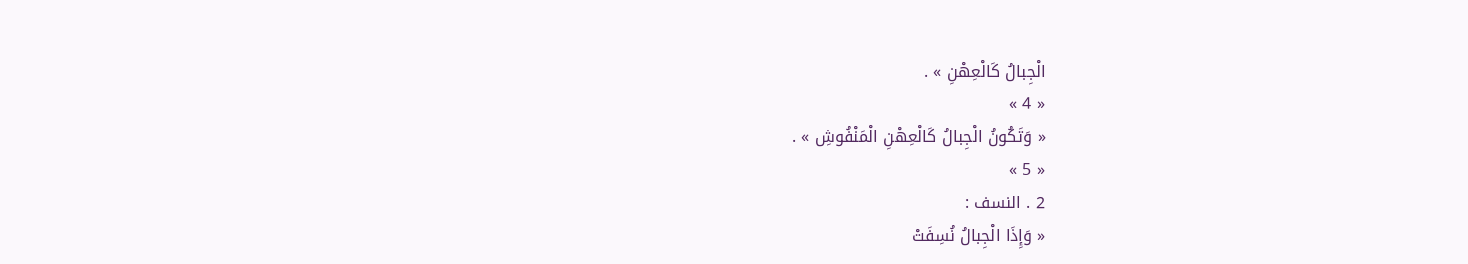الْجِبالُ كَالْعِهْنِ » .
« 4 »
« وَتَكُونُ الْجِبالُ كَالْعِهْنِ الْمَنْفُوشِ » .
« 5 »
2 . النسف :
« وَإِذَا الْجِبالُ نُسِفَتْ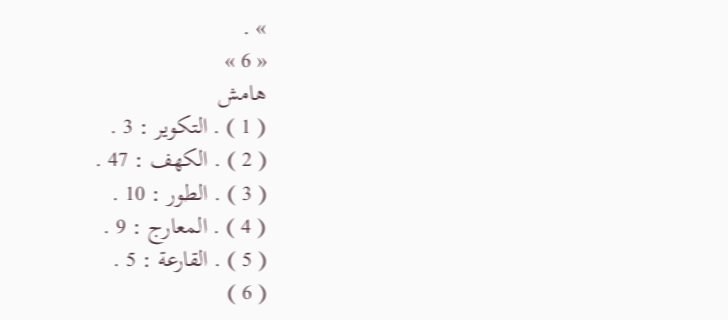» .
« 6 »
هامش
( 1 ) . التكوير : 3 .
( 2 ) . الكهف : 47 .
( 3 ) . الطور : 10 .
( 4 ) . المعارج : 9 .
( 5 ) . القارعة : 5 .
( 6 )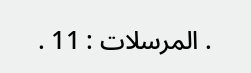. المرسلات : 11 .